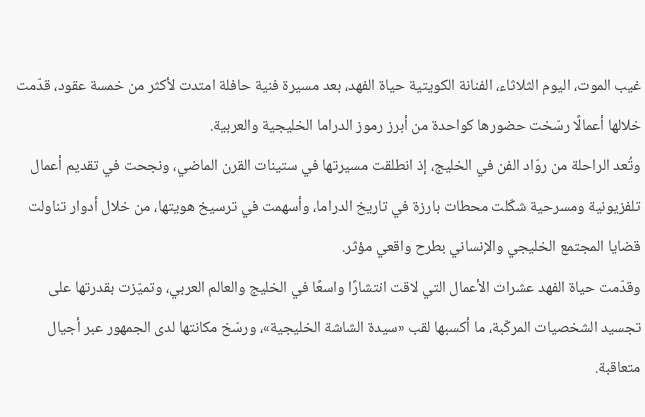غيب الموت، اليوم الثلاثاء، الفنانة الكويتية حياة الفهد، بعد مسيرة فنية حافلة امتدت لأكثر من خمسة عقود، قدّمت خلالها أعمالًا رسّخت حضورها كواحدة من أبرز رموز الدراما الخليجية والعربية.
وتُعد الراحلة من روّاد الفن في الخليج، إذ انطلقت مسيرتها في ستينات القرن الماضي، ونجحت في تقديم أعمال تلفزيونية ومسرحية شكّلت محطات بارزة في تاريخ الدراما، وأسهمت في ترسيخ هويتها، من خلال أدوار تناولت قضايا المجتمع الخليجي والإنساني بطرح واقعي مؤثر.
وقدّمت حياة الفهد عشرات الأعمال التي لاقت انتشارًا واسعًا في الخليج والعالم العربي، وتميّزت بقدرتها على تجسيد الشخصيات المركّبة، ما أكسبها لقب «سيدة الشاشة الخليجية»، ورسّخ مكانتها لدى الجمهور عبر أجيال متعاقبة.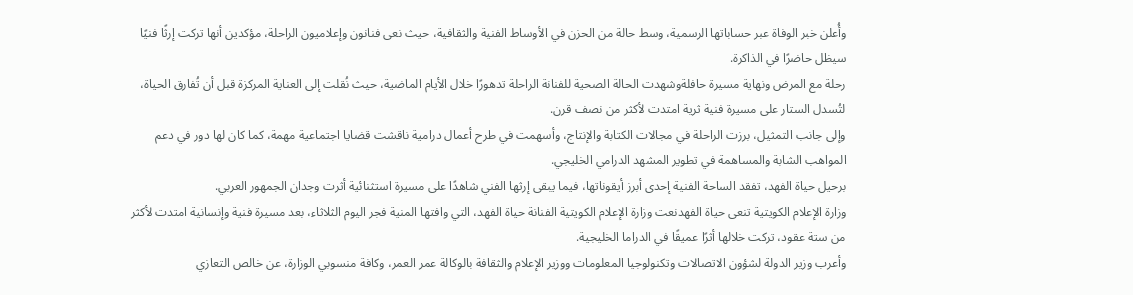وأُعلن خبر الوفاة عبر حساباتها الرسمية، وسط حالة من الحزن في الأوساط الفنية والثقافية، حيث نعى فنانون وإعلاميون الراحلة، مؤكدين أنها تركت إرثًا فنيًا سيظل حاضرًا في الذاكرة.
رحلة مع المرض ونهاية مسيرة حافلةوشهدت الحالة الصحية للفنانة الراحلة تدهورًا خلال الأيام الماضية، حيث نُقلت إلى العناية المركزة قبل أن تُفارق الحياة، لتُسدل الستار على مسيرة فنية ثرية امتدت لأكثر من نصف قرن.
وإلى جانب التمثيل، برزت الراحلة في مجالات الكتابة والإنتاج، وأسهمت في طرح أعمال درامية ناقشت قضايا اجتماعية مهمة، كما كان لها دور في دعم المواهب الشابة والمساهمة في تطوير المشهد الدرامي الخليجي.
برحيل حياة الفهد، تفقد الساحة الفنية إحدى أبرز أيقوناتها، فيما يبقى إرثها الفني شاهدًا على مسيرة استثنائية أثرت وجدان الجمهور العربي.
وزارة الإعلام الكويتية تنعى حياة الفهدنعت وزارة الإعلام الكويتية الفنانة حياة الفهد، التي وافتها المنية فجر اليوم الثلاثاء، بعد مسيرة فنية وإنسانية امتدت لأكثر من ستة عقود، تركت خلالها أثرًا عميقًا في الدراما الخليجية.
وأعرب وزير الدولة لشؤون الاتصالات وتكنولوجيا المعلومات ووزير الإعلام والثقافة بالوكالة عمر العمر، وكافة منسوبي الوزارة، عن خالص التعازي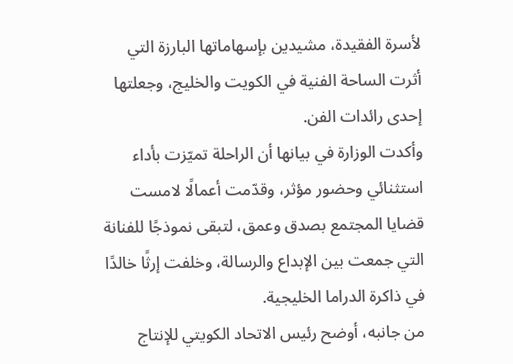لأسرة الفقيدة، مشيدين بإسهاماتها البارزة التي أثرت الساحة الفنية في الكويت والخليج، وجعلتها إحدى رائدات الفن.
وأكدت الوزارة في بيانها أن الراحلة تميّزت بأداء استثنائي وحضور مؤثر، وقدّمت أعمالًا لامست قضايا المجتمع بصدق وعمق، لتبقى نموذجًا للفنانة التي جمعت بين الإبداع والرسالة، وخلفت إرثًا خالدًا في ذاكرة الدراما الخليجية.
من جانبه، أوضح رئيس الاتحاد الكويتي للإنتاج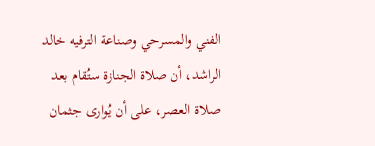الفني والمسرحي وصناعة الترفيه خالد الراشد، أن صلاة الجنازة ستُقام بعد صلاة العصر، على أن يُوارى جثمان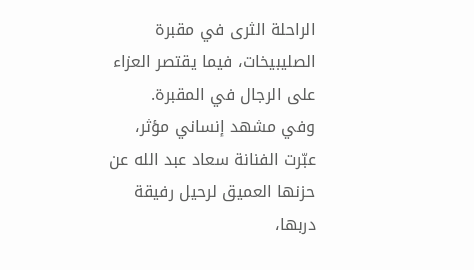الراحلة الثرى في مقبرة الصليبيخات، فيما يقتصر العزاء على الرجال في المقبرة.
وفي مشهد إنساني مؤثر، عبّرت الفنانة سعاد عبد الله عن حزنها العميق لرحيل رفيقة دربها،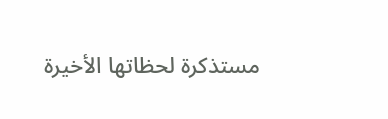مستذكرة لحظاتها الأخيرة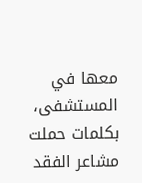معها في المستشفى، بكلمات حملت مشاعر الفقد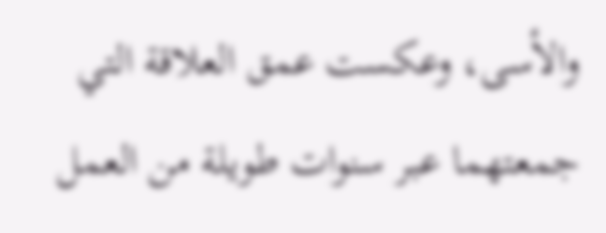والأسى، وعكست عمق العلاقة التي جمعتهما عبر سنوات طويلة من العمل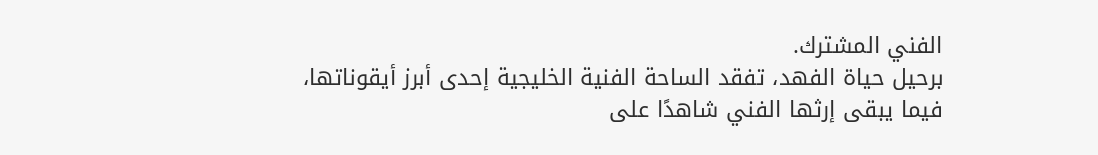الفني المشترك.
برحيل حياة الفهد، تفقد الساحة الفنية الخليجية إحدى أبرز أيقوناتها، فيما يبقى إرثها الفني شاهدًا على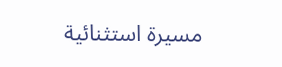مسيرة استثنائية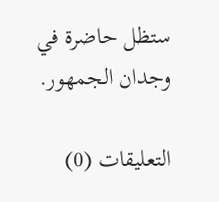ستظل حاضرة في وجدان الجمهور.

التعليقات (0)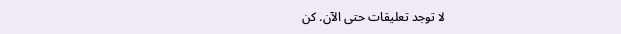لا توجد تعليقات حتى الآن. كن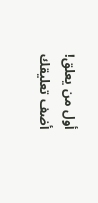أول من يعلق!
أضف تعليقك